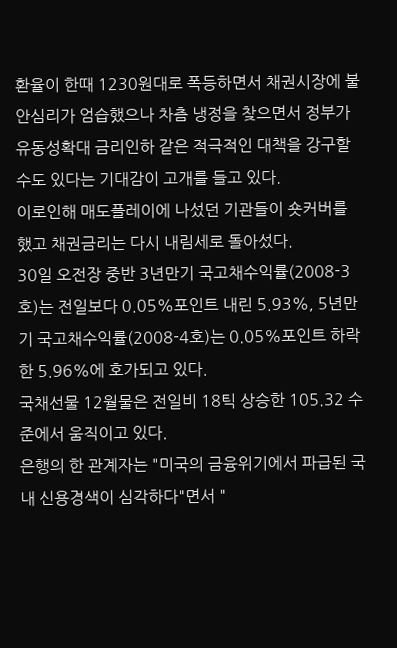환율이 한때 1230원대로 폭등하면서 채권시장에 불안심리가 엄습했으나 차츰 냉정을 찾으면서 정부가 유동성확대 금리인하 같은 적극적인 대책을 강구할 수도 있다는 기대감이 고개를 들고 있다.
이로인해 매도플레이에 나섰던 기관들이 숏커버를 했고 채권금리는 다시 내림세로 돌아섰다.
30일 오전장 중반 3년만기 국고채수익률(2008-3호)는 전일보다 0.05%포인트 내린 5.93%, 5년만기 국고채수익률(2008-4호)는 0.05%포인트 하락한 5.96%에 호가되고 있다.
국채선물 12월물은 전일비 18틱 상승한 105.32 수준에서 움직이고 있다.
은행의 한 관계자는 "미국의 금융위기에서 파급된 국내 신용경색이 심각하다"면서 "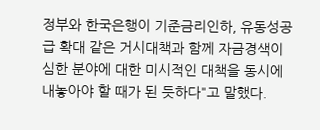정부와 한국은행이 기준금리인하, 유동성공급 확대 같은 거시대책과 함께 자금경색이 심한 분야에 대한 미시적인 대책을 동시에 내놓아야 할 때가 된 듯하다"고 말했다.